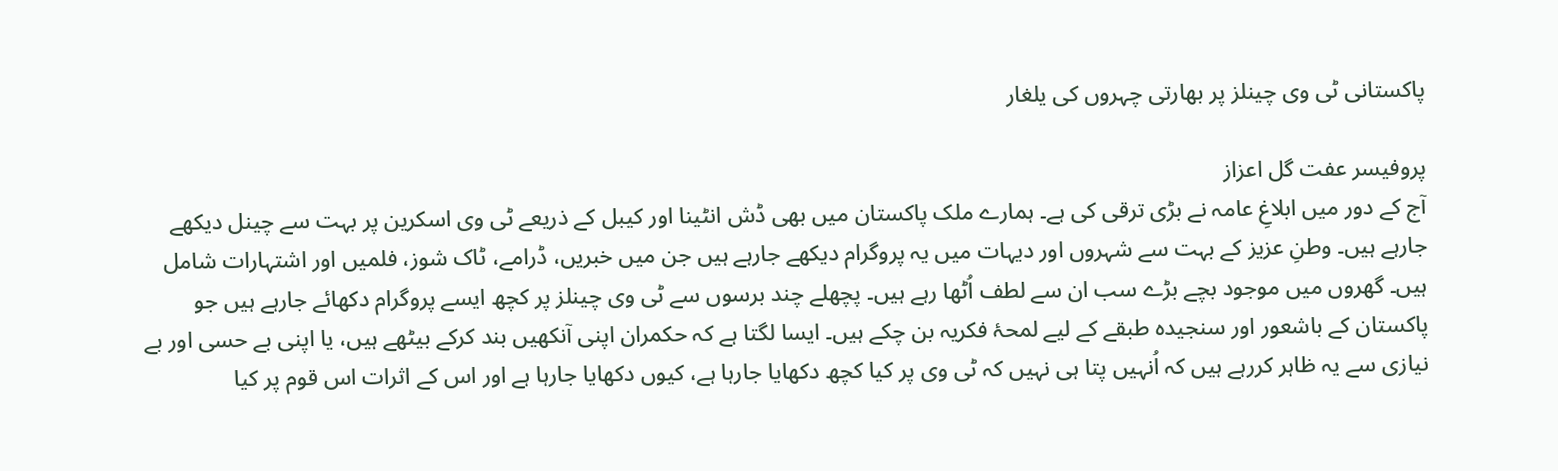پاکستانی ٹی وی چینلز پر بھارتی چہروں کی یلغار

پروفیسر عفت گل اعزاز
آج کے دور میں ابلاغِ عامہ نے بڑی ترقی کی ہے۔ ہمارے ملک پاکستان میں بھی ڈش انٹینا اور کیبل کے ذریعے ٹی وی اسکرین پر بہت سے چینل دیکھے جارہے ہیں۔ وطنِ عزیز کے بہت سے شہروں اور دیہات میں یہ پروگرام دیکھے جارہے ہیں جن میں خبریں، ڈرامے، ٹاک شوز، فلمیں اور اشتہارات شامل ہیں۔ گھروں میں موجود بچے بڑے سب ان سے لطف اُٹھا رہے ہیں۔ پچھلے چند برسوں سے ٹی وی چینلز پر کچھ ایسے پروگرام دکھائے جارہے ہیں جو پاکستان کے باشعور اور سنجیدہ طبقے کے لیے لمحۂ فکریہ بن چکے ہیں۔ ایسا لگتا ہے کہ حکمران اپنی آنکھیں بند کرکے بیٹھے ہیں، یا اپنی بے حسی اور بے نیازی سے یہ ظاہر کررہے ہیں کہ اُنہیں پتا ہی نہیں کہ ٹی وی پر کیا کچھ دکھایا جارہا ہے، کیوں دکھایا جارہا ہے اور اس کے اثرات اس قوم پر کیا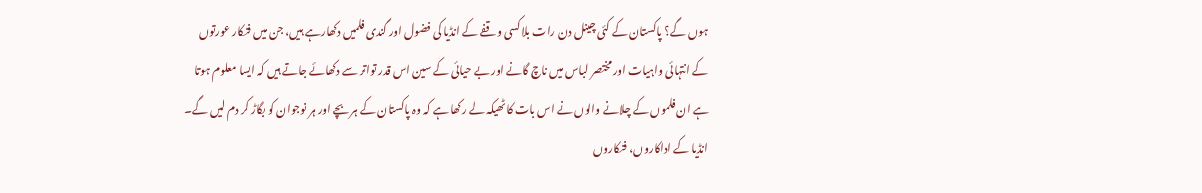ہوں گے؟ پاکستان کے کئی چینل دن رات بلا کسی وقفے کے انڈیا کی فضول اور گندی فلمیں دکھارہے ہیں، جن میں فنکار عورتوں کے انتہائی واہیات اور مختصر لباس میں ناچ گانے اور بے حیائی کے سین اس قدر تواتر سے دکھائے جاتے ہیں کہ ایسا معلوم ہوتا ہے ان فلموں کے چلانے والوں نے اس بات کا ٹھیکہ لے رکھا ہے کہ وہ پاکستان کے ہر بچے اور ہر نوجوان کو بگاڑ کر دم لیں گے۔
انڈیا کے اداکاروں، فنکاروں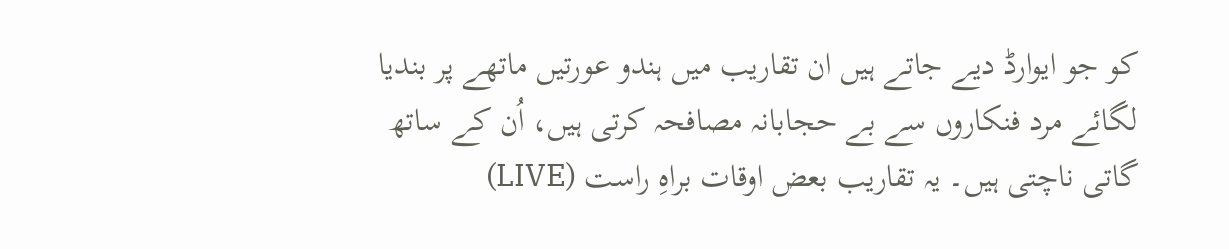کو جو ایوارڈ دیے جاتے ہیں ان تقاریب میں ہندو عورتیں ماتھے پر بندیا لگائے مرد فنکاروں سے بے حجابانہ مصافحہ کرتی ہیں، اُن کے ساتھ گاتی ناچتی ہیں۔ یہ تقاریب بعض اوقات براہِ راست (LIVE)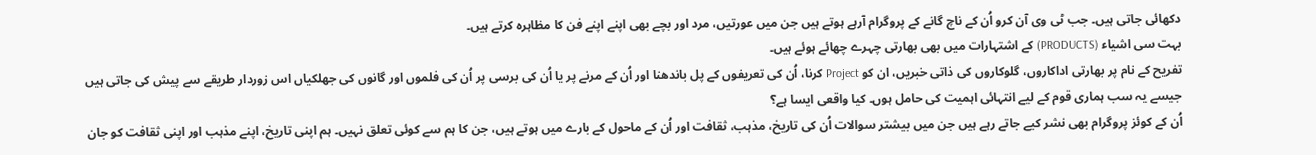دکھائی جاتی ہیں۔ جب ٹی وی آن کرو اُن کے ناچ گانے کے پروگرام آرہے ہوتے ہیں جن میں عورتیں، مرد اور بچے بھی اپنے اپنے فن کا مظاہرہ کرتے ہیں۔
بہت سی اشیاء (PRODUCTS) کے اشتہارات میں بھی بھارتی چہرے چھائے ہوئے ہیں۔
تفریح کے نام پر بھارتی اداکاروں، گلوکاروں کی ذاتی خبریں، ان کو Project کرنا، اُن کی تعریفوں کے پل باندھنا اور اُن کے مرنے پر یا اُن کی برسی پر اُن کی فلموں اور گانوں کی جھلکیاں اس زوردار طریقے سے پیش کی جاتی ہیں جیسے یہ سب ہماری قوم کے لیے انتہائی اہمیت کی حامل ہوں۔ کیا واقعی ایسا ہے؟
اُن کے کوئز پروگرام بھی نشر کیے جاتے رہے ہیں جن میں بیشتر سوالات اُن کی تاریخ، مذہب، ثقافت اور اُن کے ماحول کے بارے میں ہوتے ہیں، جن کا ہم سے کوئی تعلق نہیں۔ ہم اپنی تاریخ، اپنے مذہب اور اپنی ثقافت کو جان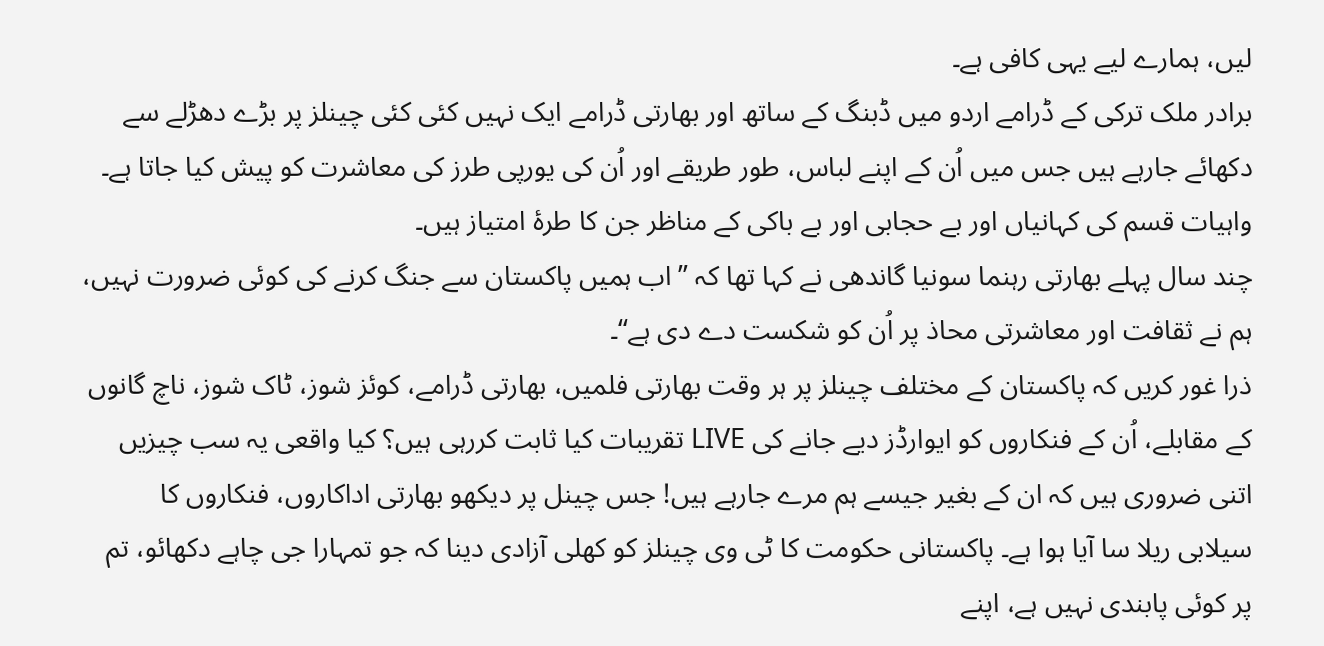لیں، ہمارے لیے یہی کافی ہے۔
برادر ملک ترکی کے ڈرامے اردو میں ڈبنگ کے ساتھ اور بھارتی ڈرامے ایک نہیں کئی کئی چینلز پر بڑے دھڑلے سے دکھائے جارہے ہیں جس میں اُن کے اپنے لباس، طور طریقے اور اُن کی یورپی طرز کی معاشرت کو پیش کیا جاتا ہے۔ واہیات قسم کی کہانیاں اور بے حجابی اور بے باکی کے مناظر جن کا طرۂ امتیاز ہیں۔
چند سال پہلے بھارتی رہنما سونیا گاندھی نے کہا تھا کہ ’’اب ہمیں پاکستان سے جنگ کرنے کی کوئی ضرورت نہیں، ہم نے ثقافت اور معاشرتی محاذ پر اُن کو شکست دے دی ہے‘‘۔
ذرا غور کریں کہ پاکستان کے مختلف چینلز پر ہر وقت بھارتی فلمیں، بھارتی ڈرامے، کوئز شوز، ٹاک شوز، ناچ گانوں کے مقابلے، اُن کے فنکاروں کو ایوارڈز دیے جانے کی LIVE تقریبات کیا ثابت کررہی ہیں؟ کیا واقعی یہ سب چیزیں اتنی ضروری ہیں کہ ان کے بغیر جیسے ہم مرے جارہے ہیں! جس چینل پر دیکھو بھارتی اداکاروں، فنکاروں کا سیلابی ریلا سا آیا ہوا ہے۔ پاکستانی حکومت کا ٹی وی چینلز کو کھلی آزادی دینا کہ جو تمہارا جی چاہے دکھائو، تم پر کوئی پابندی نہیں ہے، اپنے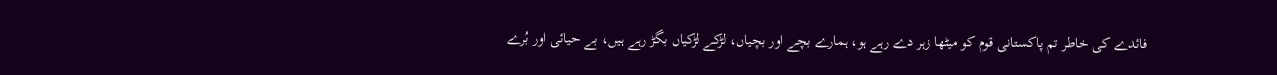فائدے کی خاطر تم پاکستانی قوم کو میٹھا زہر دے رہے ہو، ہمارے بچے اور بچیاں، لڑکے لڑکیاں بگڑ رہے ہیں، بے حیائی اور بُرے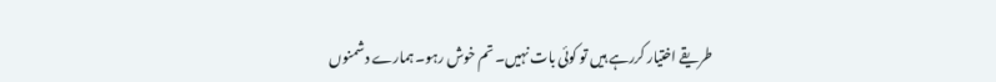طریقے اختیار کررہے ہیں تو کوئی بات نہیں۔ تم خوش رہو۔ ہمارے دشمنوں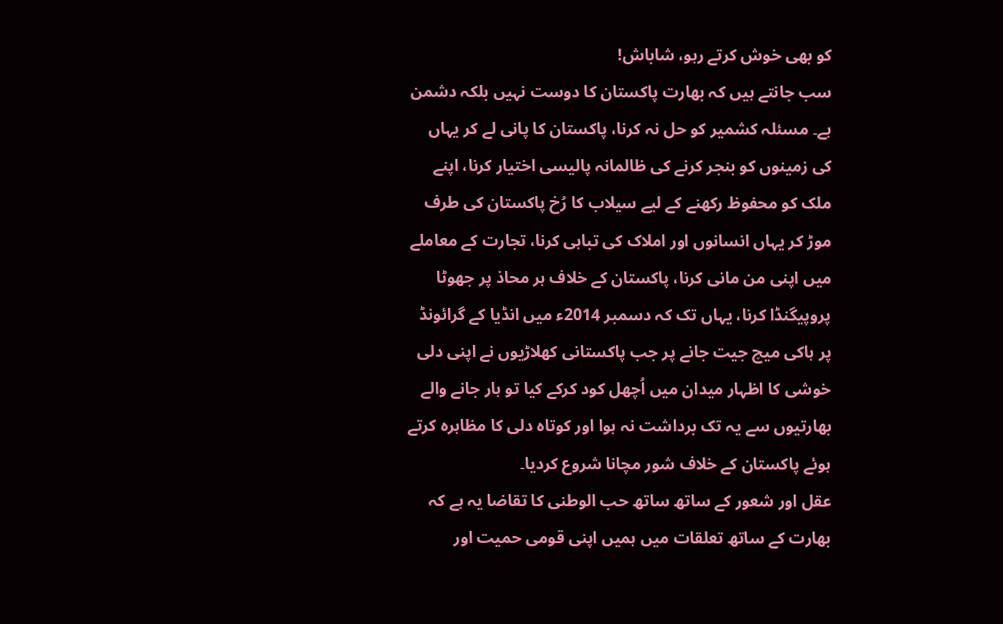کو بھی خوش کرتے رہو، شاباش!
سب جانتے ہیں کہ بھارت پاکستان کا دوست نہیں بلکہ دشمن ہے۔ مسئلہ کشمیر کو حل نہ کرنا، پاکستان کا پانی لے کر یہاں کی زمینوں کو بنجر کرنے کی ظالمانہ پالیسی اختیار کرنا، اپنے ملک کو محفوظ رکھنے کے لیے سیلاب کا رُخ پاکستان کی طرف موڑ کر یہاں انسانوں اور املاک کی تباہی کرنا، تجارت کے معاملے میں اپنی من مانی کرنا، پاکستان کے خلاف ہر محاذ پر جھوٹا پروپیگنڈا کرنا، یہاں تک کہ دسمبر 2014ء میں انڈیا کے گرائونڈ پر ہاکی میچ جیت جانے پر جب پاکستانی کھلاڑیوں نے اپنی دلی خوشی کا اظہار میدان میں اُچھل کود کرکے کیا تو ہار جانے والے بھارتیوں سے یہ تک برداشت نہ ہوا اور کوتاہ دلی کا مظاہرہ کرتے ہوئے پاکستان کے خلاف شور مچانا شروع کردیا۔
عقل اور شعور کے ساتھ ساتھ حب الوطنی کا تقاضا یہ ہے کہ بھارت کے ساتھ تعلقات میں ہمیں اپنی قومی حمیت اور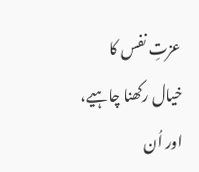عزتِ نفس کا خیال رکھنا چاہیے، اور اُن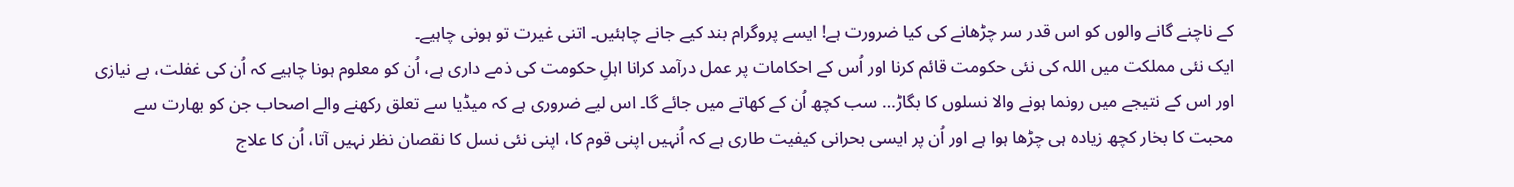کے ناچنے گانے والوں کو اس قدر سر چڑھانے کی کیا ضرورت ہے! ایسے پروگرام بند کیے جانے چاہئیں۔ اتنی غیرت تو ہونی چاہیے۔
ایک نئی مملکت میں اللہ کی نئی حکومت قائم کرنا اور اُس کے احکامات پر عمل درآمد کرانا اہلِ حکومت کی ذمے داری ہے، اُن کو معلوم ہونا چاہیے کہ اُن کی غفلت، بے نیازی اور اس کے نتیجے میں رونما ہونے والا نسلوں کا بگاڑ… سب کچھ اُن کے کھاتے میں جائے گا۔ اس لیے ضروری ہے کہ میڈیا سے تعلق رکھنے والے اصحاب جن کو بھارت سے محبت کا بخار کچھ زیادہ ہی چڑھا ہوا ہے اور اُن پر ایسی بحرانی کیفیت طاری ہے کہ اُنہیں اپنی قوم کا، اپنی نئی نسل کا نقصان نظر نہیں آتا، اُن کا علاج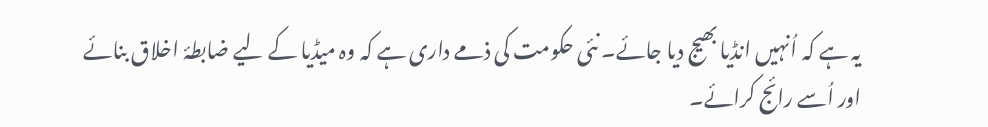یہ ہے کہ اُنہیں انڈیا بھیج دیا جائے۔ نئی حکومت کی ذمے داری ہے کہ وہ میڈیا کے لیے ضابطۂ اخلاق بنائے اور اُسے رائج کرائے۔